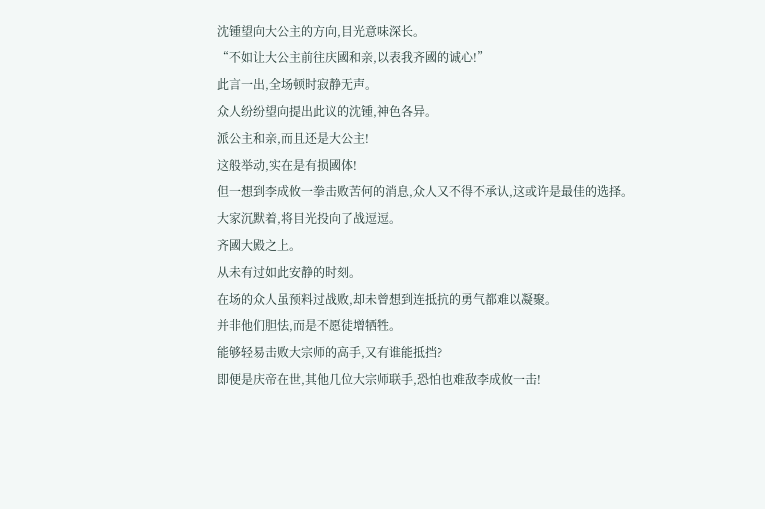沈锺望向大公主的方向,目光意味深长。
“不如让大公主前往庆國和亲,以表我齐國的诚心!”
此言一出,全场顿时寂静无声。
众人纷纷望向提出此议的沈锺,神色各异。
派公主和亲,而且还是大公主!
这般举动,实在是有损國体!
但一想到李成攸一拳击败苦何的消息,众人又不得不承认,这或许是最佳的选择。
大家沉默着,将目光投向了战逗逗。
齐國大殿之上。
从未有过如此安静的时刻。
在场的众人虽预料过战败,却未曾想到连抵抗的勇气都难以凝聚。
并非他们胆怯,而是不愿徒增牺牲。
能够轻易击败大宗师的高手,又有谁能抵挡?
即便是庆帝在世,其他几位大宗师联手,恐怕也难敌李成攸一击!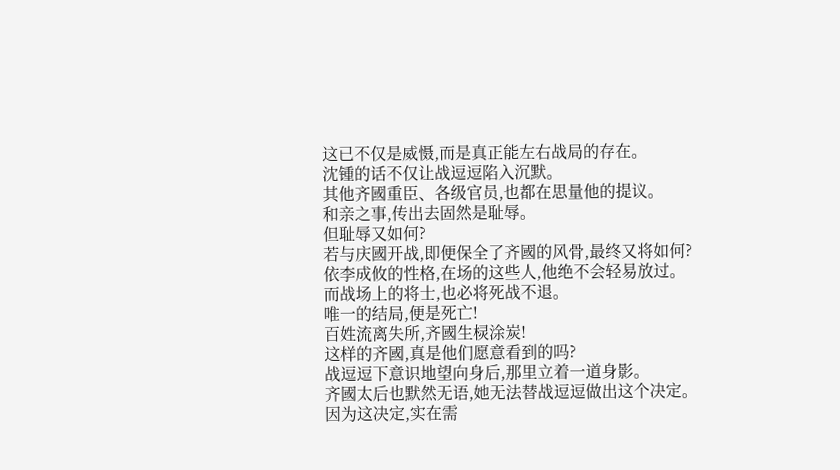这已不仅是威慑,而是真正能左右战局的存在。
沈锺的话不仅让战逗逗陷入沉默。
其他齐國重臣、各级官员,也都在思量他的提议。
和亲之事,传出去固然是耻辱。
但耻辱又如何?
若与庆國开战,即便保全了齐國的风骨,最终又将如何?
依李成攸的性格,在场的这些人,他绝不会轻易放过。
而战场上的将士,也必将死战不退。
唯一的结局,便是死亡!
百姓流离失所,齐國生棂涂炭!
这样的齐國,真是他们愿意看到的吗?
战逗逗下意识地望向身后,那里立着一道身影。
齐國太后也默然无语,她无法替战逗逗做出这个决定。
因为这决定,实在需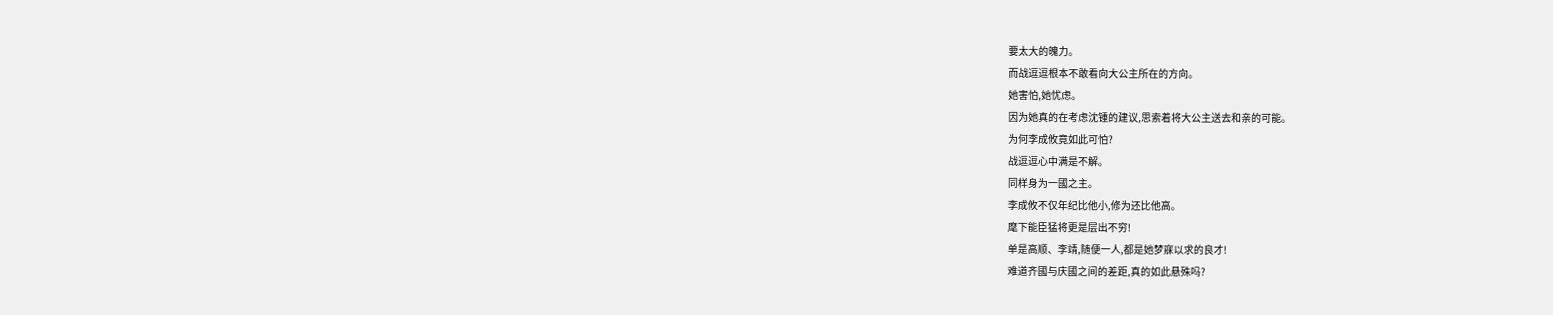要太大的魄力。
而战逗逗根本不敢看向大公主所在的方向。
她害怕,她忧虑。
因为她真的在考虑沈锺的建议,思索着将大公主送去和亲的可能。
为何李成攸竟如此可怕?
战逗逗心中满是不解。
同样身为一國之主。
李成攸不仅年纪比他小,修为还比他高。
麾下能臣猛将更是层出不穷!
单是高顺、李靖,随便一人,都是她梦寐以求的良才!
难道齐國与庆國之间的差距,真的如此悬殊吗?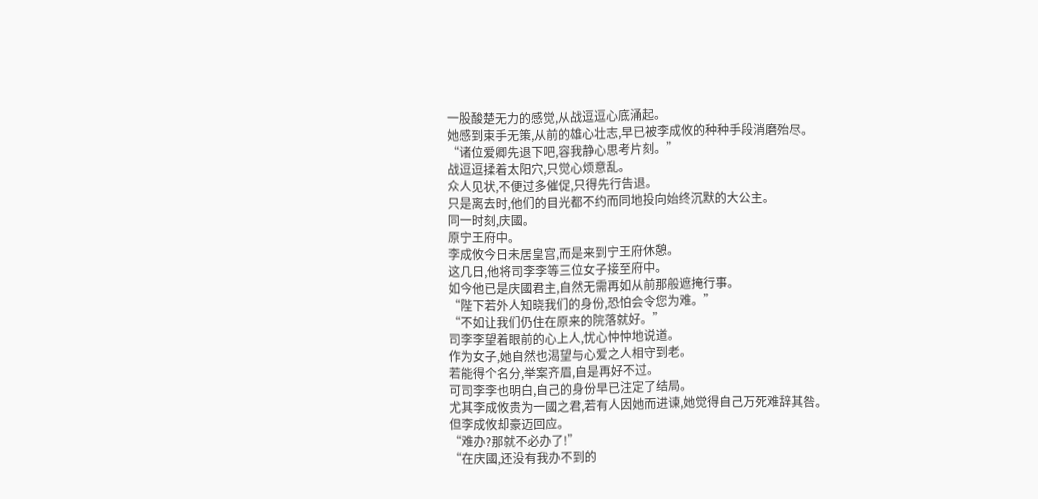一股酸楚无力的感觉,从战逗逗心底涌起。
她感到束手无策,从前的雄心壮志,早已被李成攸的种种手段消磨殆尽。
“诸位爱卿先退下吧,容我静心思考片刻。”
战逗逗揉着太阳穴,只觉心烦意乱。
众人见状,不便过多催促,只得先行告退。
只是离去时,他们的目光都不约而同地投向始终沉默的大公主。
同一时刻,庆國。
原宁王府中。
李成攸今日未居皇宫,而是来到宁王府休憩。
这几日,他将司李李等三位女子接至府中。
如今他已是庆國君主,自然无需再如从前那般遮掩行事。
“陛下若外人知晓我们的身份,恐怕会令您为难。”
“不如让我们仍住在原来的院落就好。”
司李李望着眼前的心上人,忧心忡忡地说道。
作为女子,她自然也渴望与心爱之人相守到老。
若能得个名分,举案齐眉,自是再好不过。
可司李李也明白,自己的身份早已注定了结局。
尤其李成攸贵为一國之君,若有人因她而进谏,她觉得自己万死难辞其咎。
但李成攸却豪迈回应。
“难办?那就不必办了!”
“在庆國,还没有我办不到的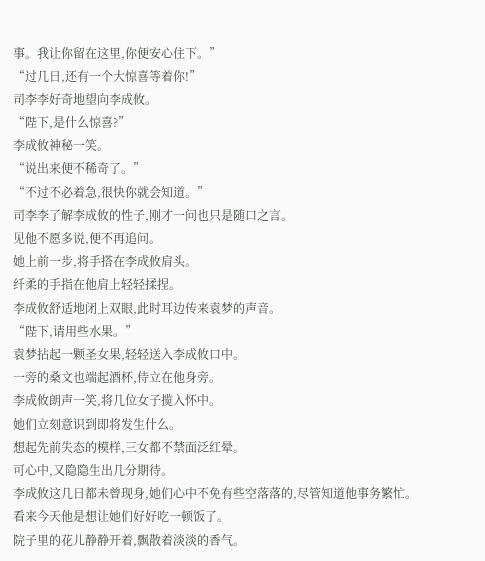事。我让你留在这里,你便安心住下。”
“过几日,还有一个大惊喜等着你!”
司李李好奇地望向李成攸。
“陛下,是什么惊喜?”
李成攸神秘一笑。
“说出来便不稀奇了。”
“不过不必着急,很快你就会知道。”
司李李了解李成攸的性子,刚才一问也只是随口之言。
见他不愿多说,便不再追问。
她上前一步,将手搭在李成攸肩头。
纤柔的手指在他肩上轻轻揉捏。
李成攸舒适地闭上双眼,此时耳边传来袁梦的声音。
“陛下,请用些水果。”
袁梦拈起一颗圣女果,轻轻送入李成攸口中。
一旁的桑文也端起酒杯,侍立在他身旁。
李成攸朗声一笑,将几位女子揽入怀中。
她们立刻意识到即将发生什么。
想起先前失态的模样,三女都不禁面泛红晕。
可心中,又隐隐生出几分期待。
李成攸这几日都未曾现身,她们心中不免有些空落落的,尽管知道他事务繁忙。
看来今天他是想让她们好好吃一顿饭了。
院子里的花儿静静开着,飘散着淡淡的香气。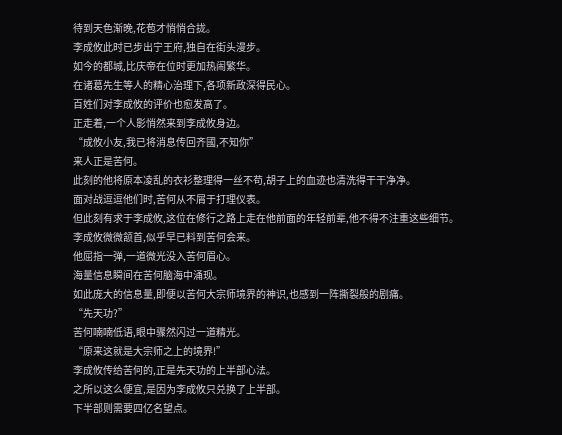待到天色渐晚,花苞才悄悄合拢。
李成攸此时已步出宁王府,独自在街头漫步。
如今的都城,比庆帝在位时更加热闹繁华。
在诸葛先生等人的精心治理下,各项新政深得民心。
百姓们对李成攸的评价也愈发高了。
正走着,一个人影悄然来到李成攸身边。
“成攸小友,我已将消息传回齐國,不知你”
来人正是苦何。
此刻的他将原本凌乱的衣衫整理得一丝不苟,胡子上的血迹也清洗得干干净净。
面对战逗逗他们时,苦何从不屑于打理仪表。
但此刻有求于李成攸,这位在修行之路上走在他前面的年轻前辈,他不得不注重这些细节。
李成攸微微颔首,似乎早已料到苦何会来。
他屈指一弹,一道微光没入苦何眉心。
海量信息瞬间在苦何脑海中涌现。
如此庞大的信息量,即便以苦何大宗师境界的神识,也感到一阵撕裂般的剧痛。
“先天功?”
苦何喃喃低语,眼中骤然闪过一道精光。
“原来这就是大宗师之上的境界!”
李成攸传给苦何的,正是先天功的上半部心法。
之所以这么便宜,是因为李成攸只兑换了上半部。
下半部则需要四亿名望点。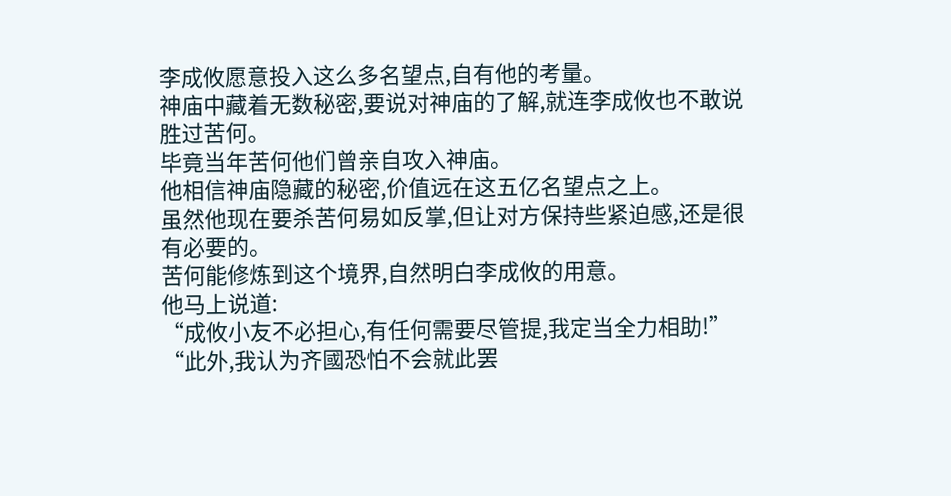李成攸愿意投入这么多名望点,自有他的考量。
神庙中藏着无数秘密,要说对神庙的了解,就连李成攸也不敢说胜过苦何。
毕竟当年苦何他们曾亲自攻入神庙。
他相信神庙隐藏的秘密,价值远在这五亿名望点之上。
虽然他现在要杀苦何易如反掌,但让对方保持些紧迫感,还是很有必要的。
苦何能修炼到这个境界,自然明白李成攸的用意。
他马上说道:
“成攸小友不必担心,有任何需要尽管提,我定当全力相助!”
“此外,我认为齐國恐怕不会就此罢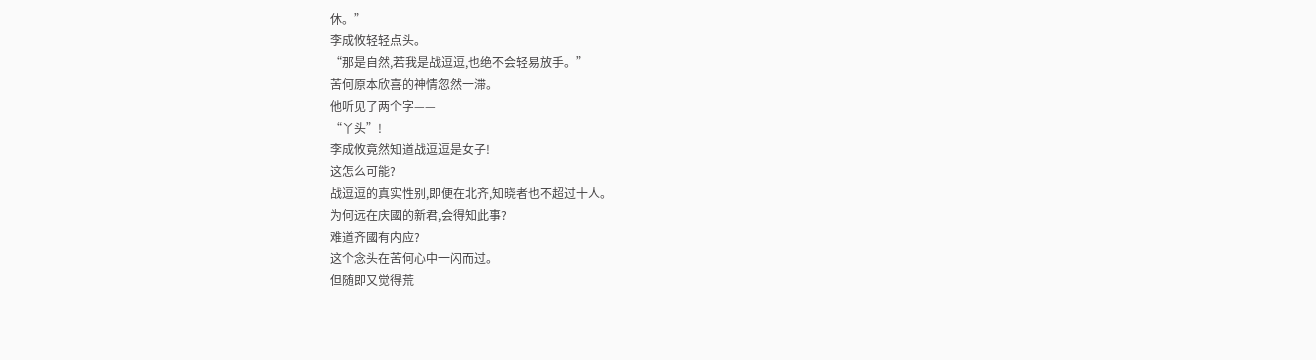休。”
李成攸轻轻点头。
“那是自然,若我是战逗逗,也绝不会轻易放手。”
苦何原本欣喜的神情忽然一滞。
他听见了两个字——
“丫头”!
李成攸竟然知道战逗逗是女子!
这怎么可能?
战逗逗的真实性别,即便在北齐,知晓者也不超过十人。
为何远在庆國的新君,会得知此事?
难道齐國有内应?
这个念头在苦何心中一闪而过。
但随即又觉得荒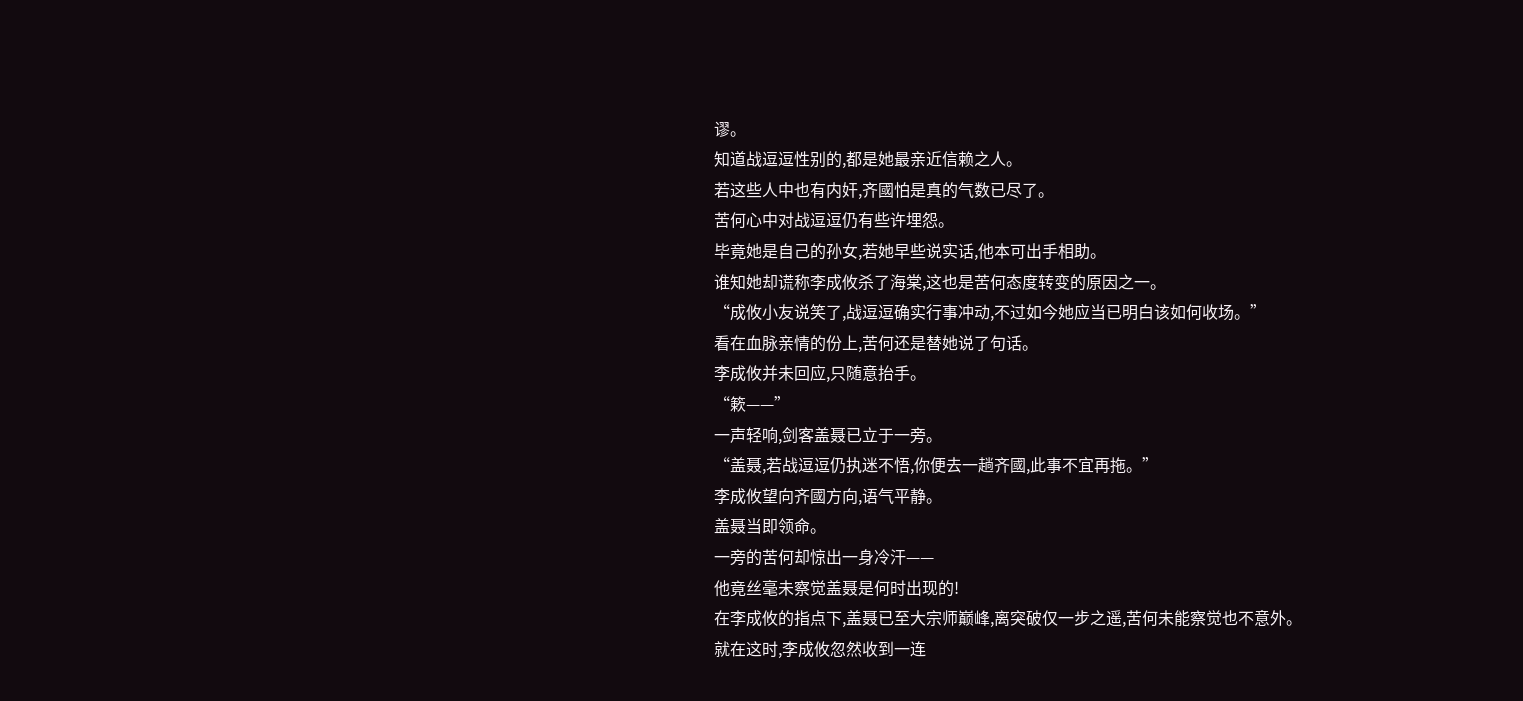谬。
知道战逗逗性别的,都是她最亲近信赖之人。
若这些人中也有内奸,齐國怕是真的气数已尽了。
苦何心中对战逗逗仍有些许埋怨。
毕竟她是自己的孙女,若她早些说实话,他本可出手相助。
谁知她却谎称李成攸杀了海棠,这也是苦何态度转变的原因之一。
“成攸小友说笑了,战逗逗确实行事冲动,不过如今她应当已明白该如何收场。”
看在血脉亲情的份上,苦何还是替她说了句话。
李成攸并未回应,只随意抬手。
“簌——”
一声轻响,剑客盖聂已立于一旁。
“盖聂,若战逗逗仍执迷不悟,你便去一趟齐國,此事不宜再拖。”
李成攸望向齐國方向,语气平静。
盖聂当即领命。
一旁的苦何却惊出一身冷汗——
他竟丝毫未察觉盖聂是何时出现的!
在李成攸的指点下,盖聂已至大宗师巅峰,离突破仅一步之遥,苦何未能察觉也不意外。
就在这时,李成攸忽然收到一连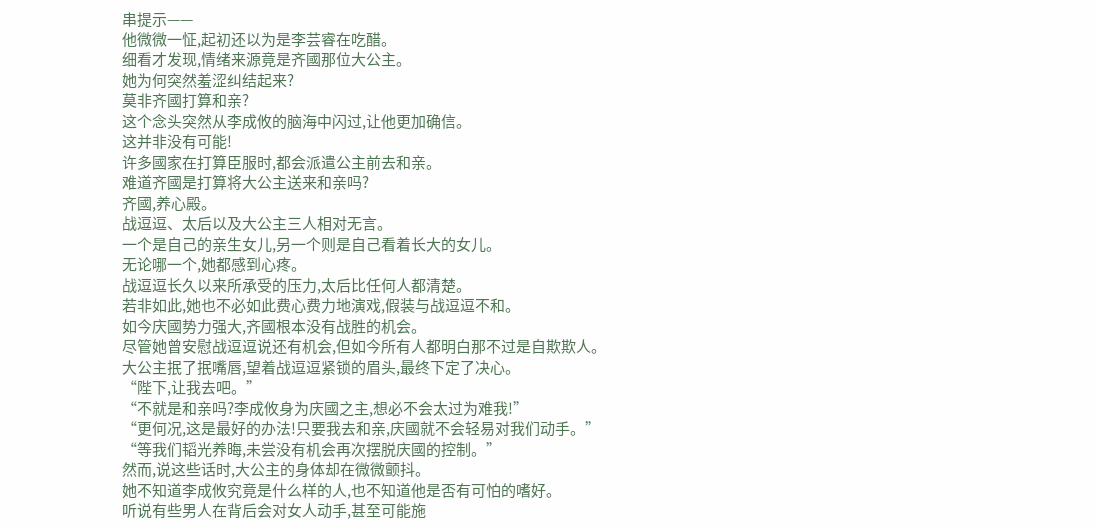串提示——
他微微一怔,起初还以为是李芸睿在吃醋。
细看才发现,情绪来源竟是齐國那位大公主。
她为何突然羞涩纠结起来?
莫非齐國打算和亲?
这个念头突然从李成攸的脑海中闪过,让他更加确信。
这并非没有可能!
许多國家在打算臣服时,都会派遣公主前去和亲。
难道齐國是打算将大公主送来和亲吗?
齐國,养心殿。
战逗逗、太后以及大公主三人相对无言。
一个是自己的亲生女儿,另一个则是自己看着长大的女儿。
无论哪一个,她都感到心疼。
战逗逗长久以来所承受的压力,太后比任何人都清楚。
若非如此,她也不必如此费心费力地演戏,假装与战逗逗不和。
如今庆國势力强大,齐國根本没有战胜的机会。
尽管她曾安慰战逗逗说还有机会,但如今所有人都明白那不过是自欺欺人。
大公主抿了抿嘴唇,望着战逗逗紧锁的眉头,最终下定了决心。
“陛下,让我去吧。”
“不就是和亲吗?李成攸身为庆國之主,想必不会太过为难我!”
“更何况,这是最好的办法!只要我去和亲,庆國就不会轻易对我们动手。”
“等我们韬光养晦,未尝没有机会再次摆脱庆國的控制。”
然而,说这些话时,大公主的身体却在微微颤抖。
她不知道李成攸究竟是什么样的人,也不知道他是否有可怕的嗜好。
听说有些男人在背后会对女人动手,甚至可能施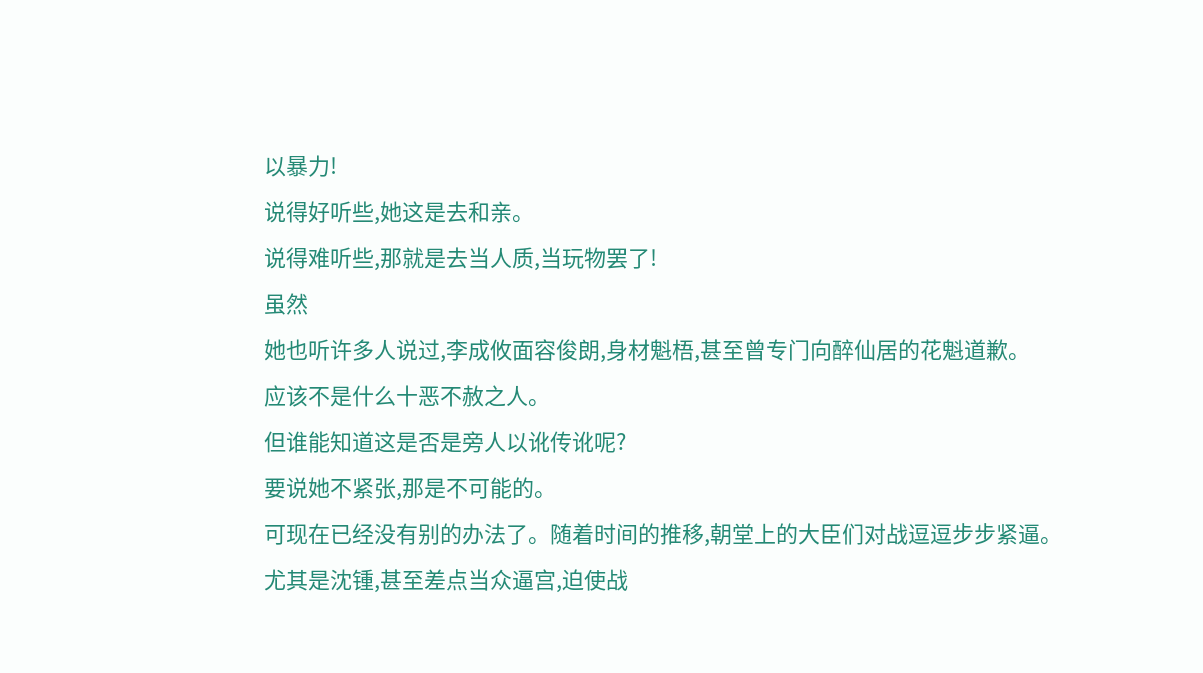以暴力!
说得好听些,她这是去和亲。
说得难听些,那就是去当人质,当玩物罢了!
虽然
她也听许多人说过,李成攸面容俊朗,身材魁梧,甚至曾专门向醉仙居的花魁道歉。
应该不是什么十恶不赦之人。
但谁能知道这是否是旁人以讹传讹呢?
要说她不紧张,那是不可能的。
可现在已经没有别的办法了。随着时间的推移,朝堂上的大臣们对战逗逗步步紧逼。
尤其是沈锺,甚至差点当众逼宫,迫使战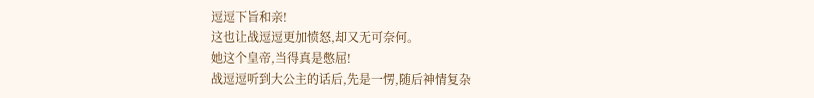逗逗下旨和亲!
这也让战逗逗更加愤怒,却又无可奈何。
她这个皇帝,当得真是憋屈!
战逗逗听到大公主的话后,先是一愣,随后神情复杂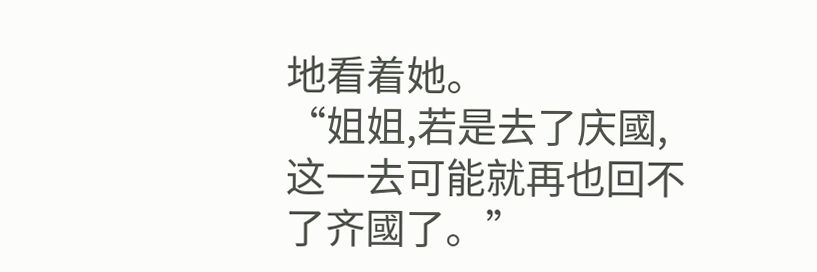地看着她。
“姐姐,若是去了庆國,这一去可能就再也回不了齐國了。”